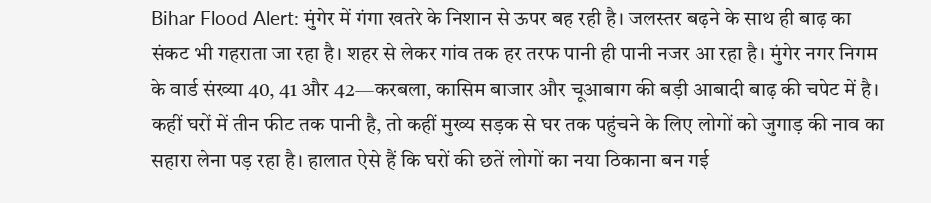Bihar Flood Alert: मुंगेर में गंगा खतरे के निशान से ऊपर बह रही है। जलस्तर बढ़ने के साथ ही बाढ़ का संकट भी गहराता जा रहा है। शहर से लेकर गांव तक हर तरफ पानी ही पानी नजर आ रहा है। मुंगेर नगर निगम के वार्ड संख्या 40, 41 और 42—करबला, कासिम बाजार और चूआबाग की बड़ी आबादी बाढ़ की चपेट में है। कहीं घरों में तीन फीट तक पानी है, तो कहीं मुख्य सड़क से घर तक पहुंचने के लिए लोगों को जुगाड़ की नाव का सहारा लेना पड़ रहा है। हालात ऐसे हैं कि घरों की छतें लोगों का नया ठिकाना बन गई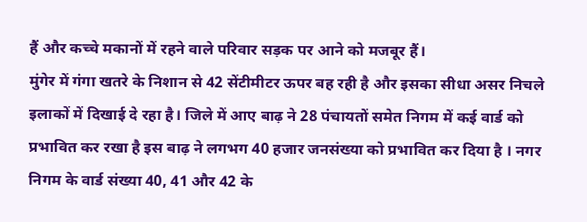हैं और कच्चे मकानों में रहने वाले परिवार सड़क पर आने को मजबूर हैं।
मुंगेर में गंगा खतरे के निशान से 42 सेंटीमीटर ऊपर बह रही है और इसका सीधा असर निचले इलाकों में दिखाई दे रहा है। जिले में आए बाढ़ ने 28 पंचायतों समेत निगम में कई वार्ड को प्रभावित कर रखा है इस बाढ़ ने लगभग 40 हजार जनसंख्या को प्रभावित कर दिया है । नगर निगम के वार्ड संख्या 40, 41 और 42 के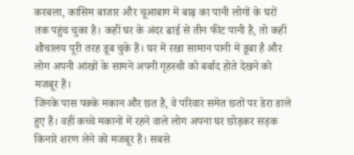करबला, कासिम बाजार और चूआबाग में बाढ़ का पानी लोगों के घरों तक पहुंच चुका है। कहीं घर के अंदर ढाई से तीन फीट पानी है, तो कहीं शौचालय पूरी तरह डूब चुके हैं। घर में रखा सामान पानी में डूबा है और लोग अपनी आंखों के सामने अपनी गृहस्थी को बर्बाद होते देखने को मजबूर हैं।
जिनके पास पक्के मकान और छत है, वे परिवार समेत छतों पर डेरा डाले हुए हैं। वहीं कच्चे मकानों में रहने वाले लोग अपना घर छोड़कर सड़क किनारे शरण लेने को मजबूर हैं। सबसे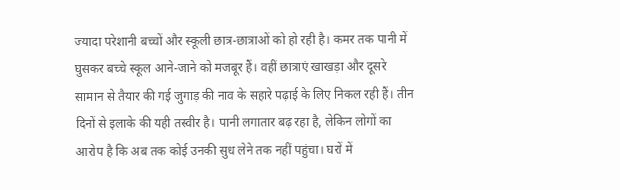ज्यादा परेशानी बच्चों और स्कूली छात्र-छात्राओं को हो रही है। कमर तक पानी में घुसकर बच्चे स्कूल आने-जाने को मजबूर हैं। वहीं छात्राएं खाखड़ा और दूसरे सामान से तैयार की गई जुगाड़ की नाव के सहारे पढ़ाई के लिए निकल रही हैं। तीन दिनों से इलाके की यही तस्वीर है। पानी लगातार बढ़ रहा है, लेकिन लोगों का आरोप है कि अब तक कोई उनकी सुध लेने तक नहीं पहुंचा। घरों में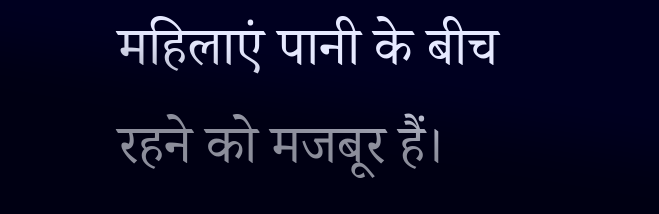महिलाएं पानी के बीच रहने को मजबूर हैं।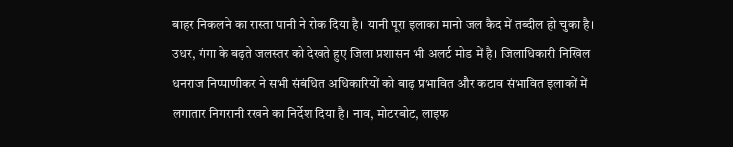बाहर निकलने का रास्ता पानी ने रोक दिया है। यानी पूरा इलाका मानो जल कैद में तब्दील हो चुका है।
उधर, गंगा के बढ़ते जलस्तर को देखते हुए जिला प्रशासन भी अलर्ट मोड में है। जिलाधिकारी निखिल धनराज निप्पाणीकर ने सभी संबंधित अधिकारियों को बाढ़ प्रभावित और कटाव संभावित इलाकों में लगातार निगरानी रखने का निर्देश दिया है। नाव, मोटरबोट, लाइफ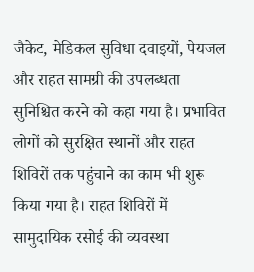जैकेट, मेडिकल सुविधा दवाइयों, पेयजल और राहत सामग्री की उपलब्धता सुनिश्चित करने को कहा गया है। प्रभावित लोगों को सुरक्षित स्थानों और राहत शिविरों तक पहुंचाने का काम भी शुरू किया गया है। राहत शिविरों में सामुदायिक रसोई की व्यवस्था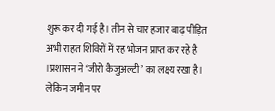शुरू कर दी गई है। तीन से चार हजार बाढ़ पीड़ित अभी राहत शिविरों में रह भोजन प्राप्त कर रहे है ।प्रशासन ने ‘जीरो कैजुअल्टी’ का लक्ष्य रखा है। लेकिन जमीन पर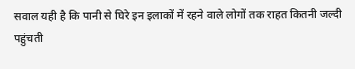सवाल यही है कि पानी से घिरे इन इलाकों में रहने वाले लोगों तक राहत कितनी जल्दी पहुंचती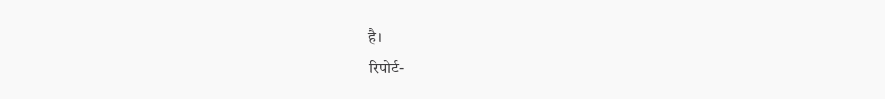है।
रिपोर्ट-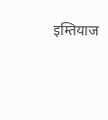इम्तियाज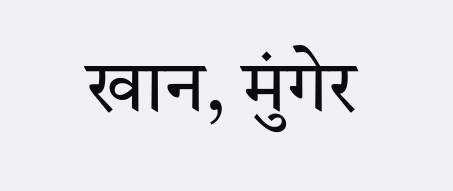खान, मुंगेर